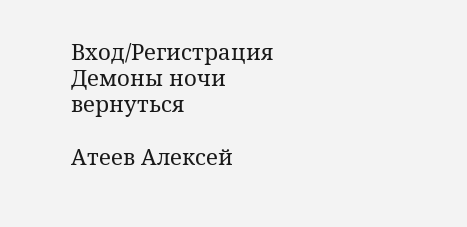Вход/Регистрация
Демоны ночи
вернуться

Атеев Алексей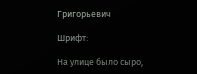Григорьевич

Шрифт:

На улице было сыро,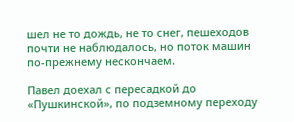шел не то дождь, не то снег, пешеходов почти не наблюдалось, но поток машин по-прежнему нескончаем.

Павел доехал с пересадкой до «Пушкинской», по подземному переходу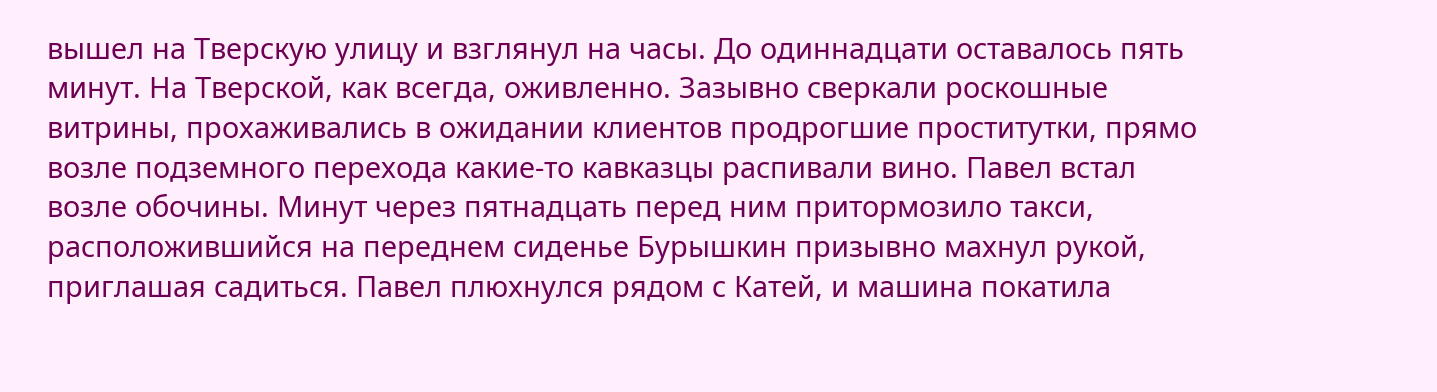вышел на Тверскую улицу и взглянул на часы. До одиннадцати оставалось пять минут. На Тверской, как всегда, оживленно. Зазывно сверкали роскошные витрины, прохаживались в ожидании клиентов продрогшие проститутки, прямо возле подземного перехода какие-то кавказцы распивали вино. Павел встал возле обочины. Минут через пятнадцать перед ним притормозило такси, расположившийся на переднем сиденье Бурышкин призывно махнул рукой, приглашая садиться. Павел плюхнулся рядом с Катей, и машина покатила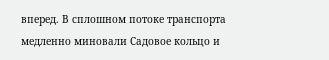вперед. В сплошном потоке транспорта медленно миновали Садовое кольцо и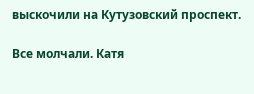выскочили на Кутузовский проспект.

Все молчали. Катя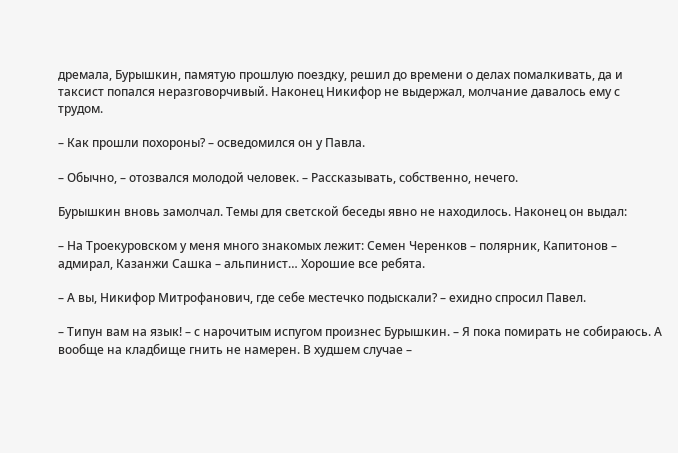дремала, Бурышкин, памятую прошлую поездку, решил до времени о делах помалкивать, да и таксист попался неразговорчивый. Наконец Никифор не выдержал, молчание давалось ему с трудом.

– Как прошли похороны? – осведомился он у Павла.

– Обычно, – отозвался молодой человек. – Рассказывать, собственно, нечего.

Бурышкин вновь замолчал. Темы для светской беседы явно не находилось. Наконец он выдал:

– На Троекуровском у меня много знакомых лежит: Семен Черенков – полярник, Капитонов – адмирал, Казанжи Сашка – альпинист… Хорошие все ребята.

– А вы, Никифор Митрофанович, где себе местечко подыскали? – ехидно спросил Павел.

– Типун вам на язык! – с нарочитым испугом произнес Бурышкин. – Я пока помирать не собираюсь. А вообще на кладбище гнить не намерен. В худшем случае –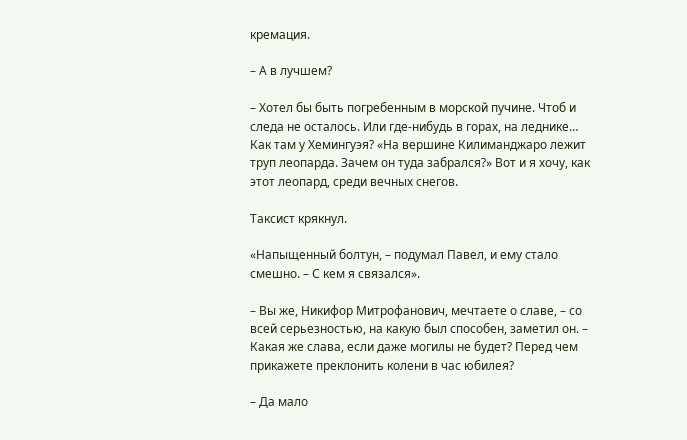кремация.

– А в лучшем?

– Хотел бы быть погребенным в морской пучине. Чтоб и следа не осталось. Или где-нибудь в горах, на леднике… Как там у Хемингуэя? «На вершине Килиманджаро лежит труп леопарда. Зачем он туда забрался?» Вот и я хочу, как этот леопард, среди вечных снегов.

Таксист крякнул.

«Напыщенный болтун, – подумал Павел, и ему стало смешно. – С кем я связался».

– Вы же, Никифор Митрофанович, мечтаете о славе, – со всей серьезностью, на какую был способен, заметил он. – Какая же слава, если даже могилы не будет? Перед чем прикажете преклонить колени в час юбилея?

– Да мало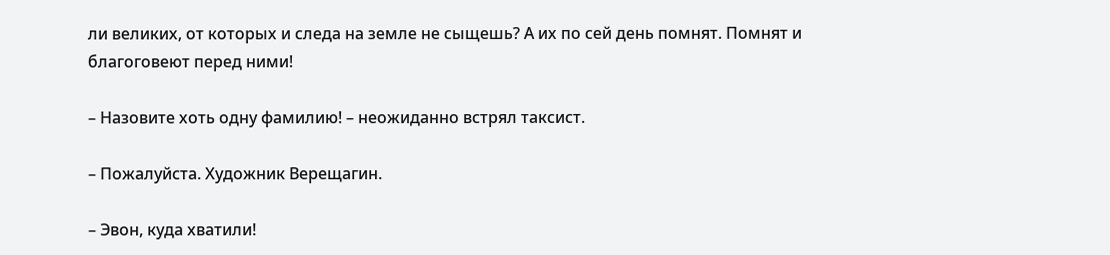ли великих, от которых и следа на земле не сыщешь? А их по сей день помнят. Помнят и благоговеют перед ними!

– Назовите хоть одну фамилию! – неожиданно встрял таксист.

– Пожалуйста. Художник Верещагин.

– Эвон, куда хватили!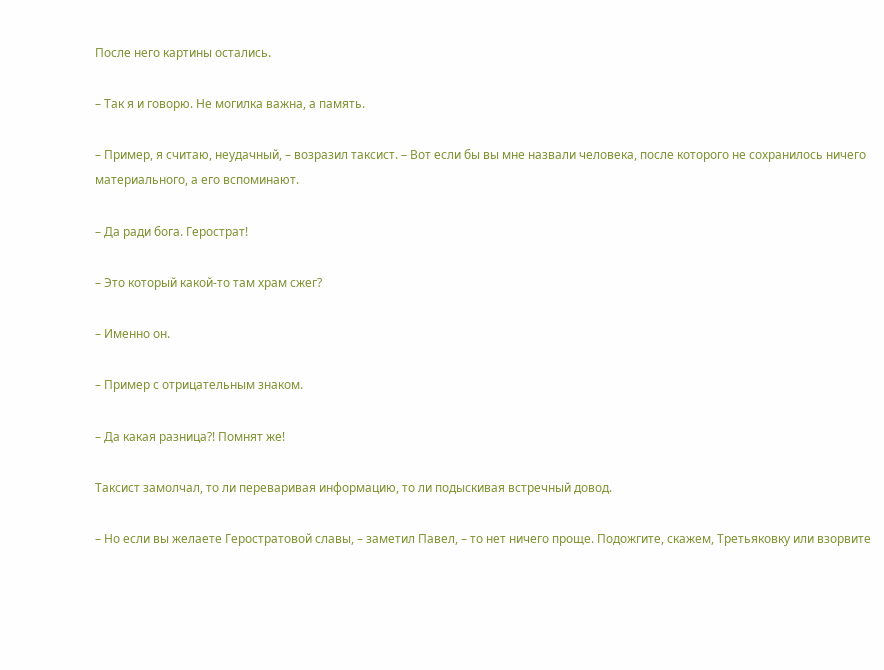После него картины остались.

– Так я и говорю. Не могилка важна, а память.

– Пример, я считаю, неудачный, – возразил таксист. – Вот если бы вы мне назвали человека, после которого не сохранилось ничего материального, а его вспоминают.

– Да ради бога. Герострат!

– Это который какой-то там храм сжег?

– Именно он.

– Пример с отрицательным знаком.

– Да какая разница?! Помнят же!

Таксист замолчал, то ли переваривая информацию, то ли подыскивая встречный довод.

– Но если вы желаете Геростратовой славы, – заметил Павел, – то нет ничего проще. Подожгите, скажем, Третьяковку или взорвите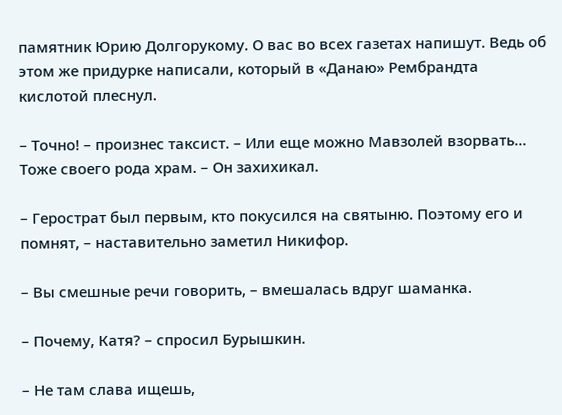памятник Юрию Долгорукому. О вас во всех газетах напишут. Ведь об этом же придурке написали, который в «Данаю» Рембрандта кислотой плеснул.

– Точно! – произнес таксист. – Или еще можно Мавзолей взорвать… Тоже своего рода храм. – Он захихикал.

– Герострат был первым, кто покусился на святыню. Поэтому его и помнят, – наставительно заметил Никифор.

– Вы смешные речи говорить, – вмешалась вдруг шаманка.

– Почему, Катя? – спросил Бурышкин.

– Не там слава ищешь,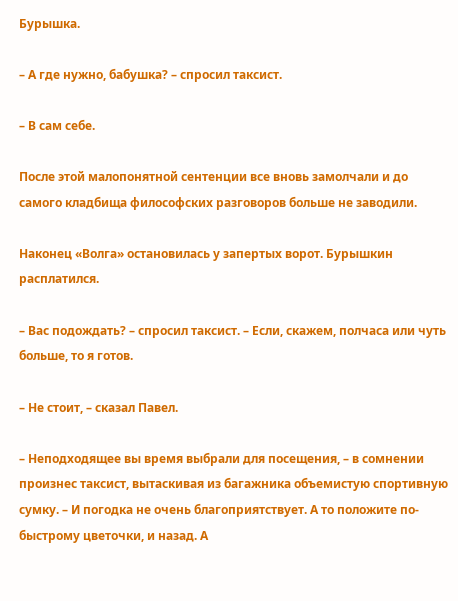Бурышка.

– А где нужно, бабушка? – спросил таксист.

– В сам себе.

После этой малопонятной сентенции все вновь замолчали и до самого кладбища философских разговоров больше не заводили.

Наконец «Волга» остановилась у запертых ворот. Бурышкин расплатился.

– Вас подождать? – спросил таксист. – Если, скажем, полчаса или чуть больше, то я готов.

– Не стоит, – сказал Павел.

– Неподходящее вы время выбрали для посещения, – в сомнении произнес таксист, вытаскивая из багажника объемистую спортивную сумку. – И погодка не очень благоприятствует. А то положите по-быстрому цветочки, и назад. А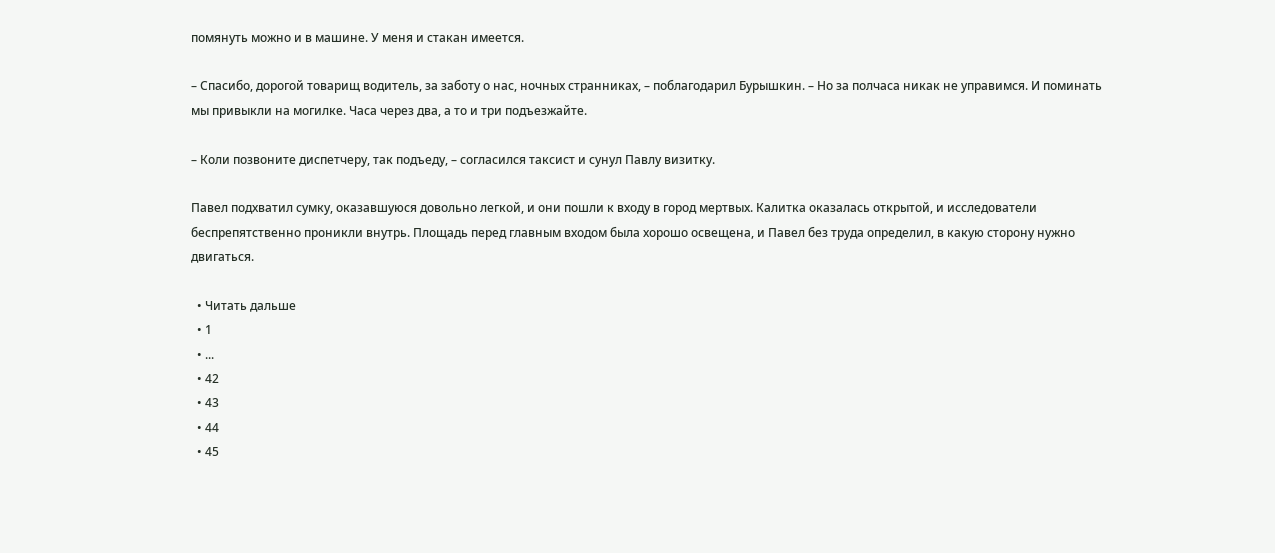помянуть можно и в машине. У меня и стакан имеется.

– Спасибо, дорогой товарищ водитель, за заботу о нас, ночных странниках, – поблагодарил Бурышкин. – Но за полчаса никак не управимся. И поминать мы привыкли на могилке. Часа через два, а то и три подъезжайте.

– Коли позвоните диспетчеру, так подъеду, – согласился таксист и сунул Павлу визитку.

Павел подхватил сумку, оказавшуюся довольно легкой, и они пошли к входу в город мертвых. Калитка оказалась открытой, и исследователи беспрепятственно проникли внутрь. Площадь перед главным входом была хорошо освещена, и Павел без труда определил, в какую сторону нужно двигаться.

  • Читать дальше
  • 1
  • ...
  • 42
  • 43
  • 44
  • 45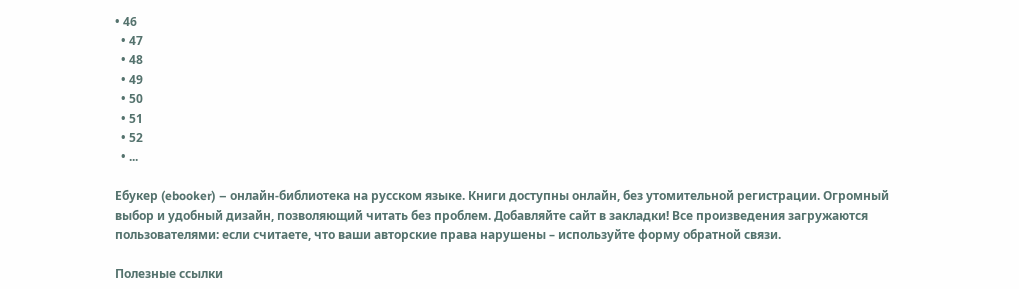• 46
  • 47
  • 48
  • 49
  • 50
  • 51
  • 52
  • ...

Ебукер (ebooker) – онлайн-библиотека на русском языке. Книги доступны онлайн, без утомительной регистрации. Огромный выбор и удобный дизайн, позволяющий читать без проблем. Добавляйте сайт в закладки! Все произведения загружаются пользователями: если считаете, что ваши авторские права нарушены – используйте форму обратной связи.

Полезные ссылки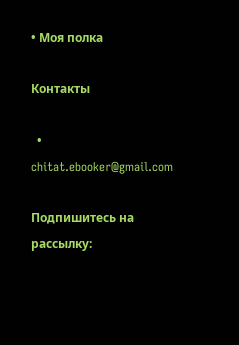• Моя полка

Контакты

  • chitat.ebooker@gmail.com

Подпишитесь на рассылку: